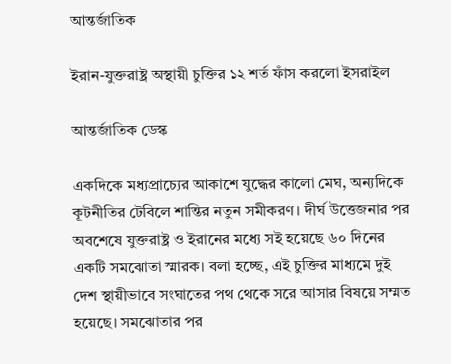আন্তর্জাতিক

ইরান-যুক্তরাষ্ট্র অস্থায়ী চুক্তির ১২ শর্ত ফাঁস করলো ইসরাইল

আন্তর্জাতিক ডেস্ক

একদিকে মধ্যপ্রাচ্যের আকাশে যুদ্ধের কালো মেঘ, অন্যদিকে কূটনীতির টেবিলে শান্তির নতুন সমীকরণ। দীর্ঘ উত্তেজনার পর অবশেষে যুক্তরাষ্ট্র ও ইরানের মধ্যে সই হয়েছে ৬০ দিনের একটি সমঝোতা স্মারক। বলা হচ্ছে, এই চুক্তির মাধ্যমে দুই দেশ স্থায়ীভাবে সংঘাতের পথ থেকে সরে আসার বিষয়ে সম্মত হয়েছে। সমঝোতার পর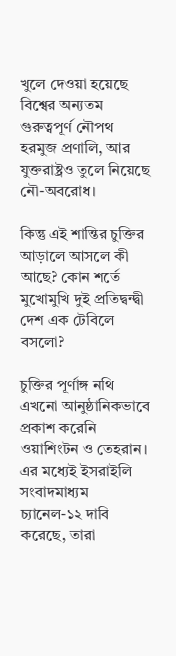খুলে দেওয়া হয়েছে বিশ্বের অন্যতম গুরুত্বপূর্ণ নৌপথ হরমুজ প্রণালি, আর যুক্তরাষ্ট্রও তুলে নিয়েছে নৌ-অবরোধ।

কিন্তু এই শান্তির চুক্তির আড়ালে আসলে কী আছে? কোন শর্তে মুখোমুখি দুই প্রতিদ্বন্দ্বী দেশ এক টেবিলে বসলো?

চুক্তির পূর্ণাঙ্গ নথি এখনো আনুষ্ঠানিকভাবে প্রকাশ করেনি ওয়াশিংটন ও তেহরান। এর মধ্যেই ইসরাইলি সংবাদমাধ্যম চ্যানেল-১২ দাবি করেছে, তারা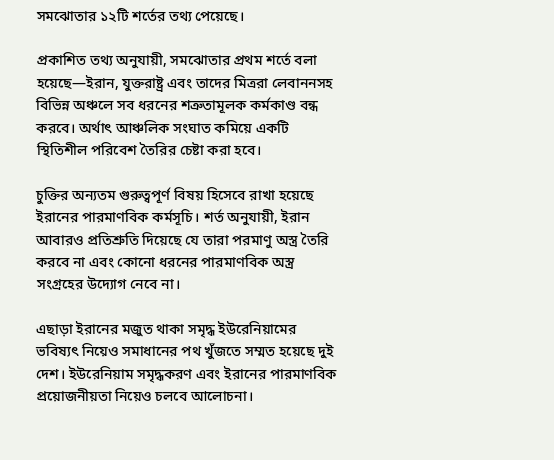সমঝোতার ১২টি শর্তের তথ্য পেয়েছে।

প্রকাশিত তথ্য অনুযায়ী, সমঝোতার প্রথম শর্তে বলা হয়েছে—ইরান, যুক্তরাষ্ট্র এবং তাদের মিত্ররা লেবাননসহ বিভিন্ন অঞ্চলে সব ধরনের শত্রুতামূলক কর্মকাণ্ড বন্ধ করবে। অর্থাৎ আঞ্চলিক সংঘাত কমিয়ে একটি স্থিতিশীল পরিবেশ তৈরির চেষ্টা করা হবে।

চুক্তির অন্যতম গুরুত্বপূর্ণ বিষয় হিসেবে রাখা হয়েছে ইরানের পারমাণবিক কর্মসূচি। শর্ত অনুযায়ী, ইরান আবারও প্রতিশ্রুতি দিয়েছে যে তারা পরমাণু অস্ত্র তৈরি করবে না এবং কোনো ধরনের পারমাণবিক অস্ত্র সংগ্রহের উদ্যোগ নেবে না।

এছাড়া ইরানের মজুত থাকা সমৃদ্ধ ইউরেনিয়ামের ভবিষ্যৎ নিয়েও সমাধানের পথ খুঁজতে সম্মত হয়েছে দুই দেশ। ইউরেনিয়াম সমৃদ্ধকরণ এবং ইরানের পারমাণবিক প্রয়োজনীয়তা নিয়েও চলবে আলোচনা।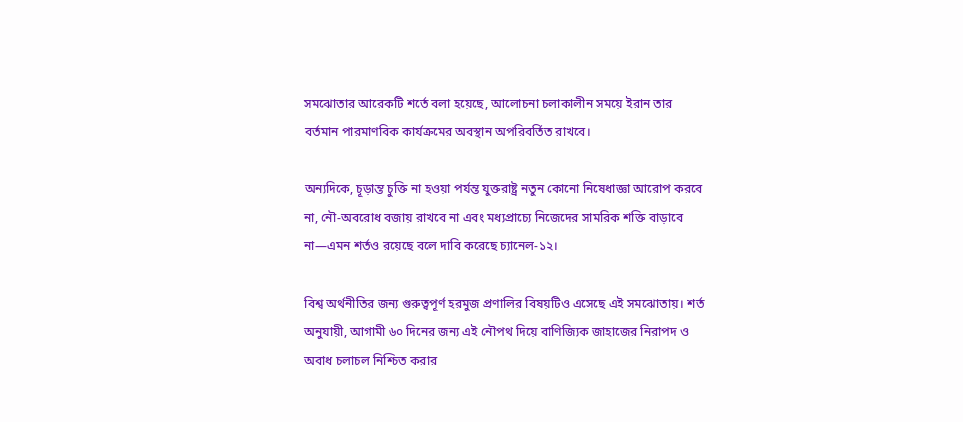সমঝোতার আরেকটি শর্তে বলা হয়েছে, আলোচনা চলাকালীন সময়ে ইরান তার বর্তমান পারমাণবিক কার্যক্রমের অবস্থান অপরিবর্তিত রাখবে।

অন্যদিকে, চূড়ান্ত চুক্তি না হওয়া পর্যন্ত যুক্তরাষ্ট্র নতুন কোনো নিষেধাজ্ঞা আরোপ করবে না, নৌ-অবরোধ বজায় রাখবে না এবং মধ্যপ্রাচ্যে নিজেদের সামরিক শক্তি বাড়াবে না—এমন শর্তও রয়েছে বলে দাবি করেছে চ্যানেল-১২।

বিশ্ব অর্থনীতির জন্য গুরুত্বপূর্ণ হরমুজ প্রণালির বিষয়টিও এসেছে এই সমঝোতায়। শর্ত অনুযায়ী, আগামী ৬০ দিনের জন্য এই নৌপথ দিয়ে বাণিজ্যিক জাহাজের নিরাপদ ও অবাধ চলাচল নিশ্চিত করার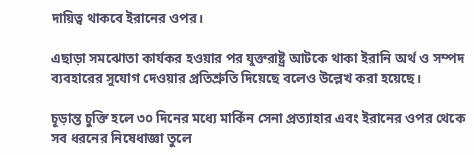দায়িত্ব থাকবে ইরানের ওপর।

এছাড়া সমঝোতা কার্যকর হওয়ার পর যুক্তরাষ্ট্র আটকে থাকা ইরানি অর্থ ও সম্পদ ব্যবহারের সুযোগ দেওয়ার প্রতিশ্রুতি দিয়েছে বলেও উল্লেখ করা হয়েছে।

চূড়ান্ত চুক্তি হলে ৩০ দিনের মধ্যে মার্কিন সেনা প্রত্যাহার এবং ইরানের ওপর থেকে সব ধরনের নিষেধাজ্ঞা তুলে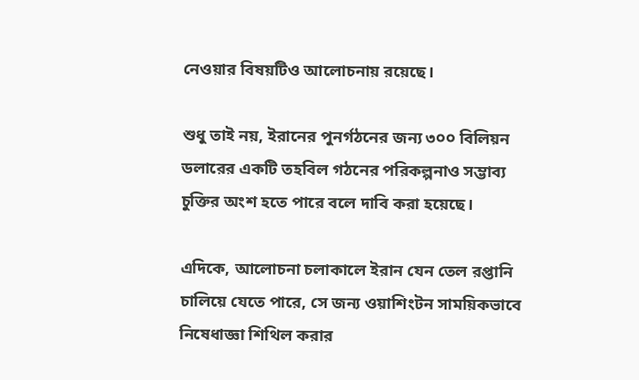নেওয়ার বিষয়টিও আলোচনায় রয়েছে।

শুধু তাই নয়, ইরানের পুনর্গঠনের জন্য ৩০০ বিলিয়ন ডলারের একটি তহবিল গঠনের পরিকল্পনাও সম্ভাব্য চুক্তির অংশ হতে পারে বলে দাবি করা হয়েছে।

এদিকে, আলোচনা চলাকালে ইরান যেন তেল রপ্তানি চালিয়ে যেতে পারে, সে জন্য ওয়াশিংটন সাময়িকভাবে নিষেধাজ্ঞা শিথিল করার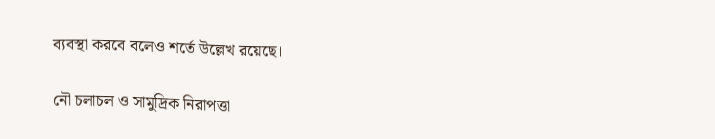ব্যবস্থা করবে বলেও শর্তে উল্লেখ রয়েছে।

নৌ চলাচল ও সামুদ্রিক নিরাপত্তা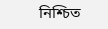নিশ্চিত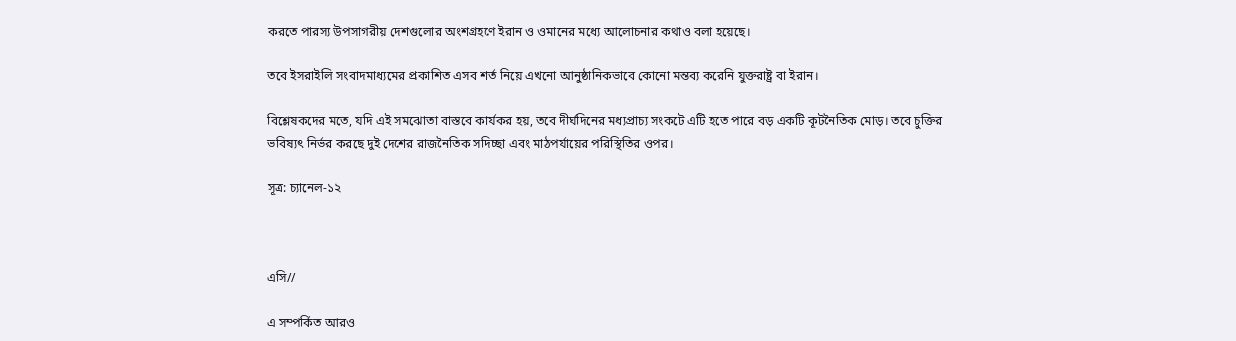করতে পারস্য উপসাগরীয় দেশগুলোর অংশগ্রহণে ইরান ও ওমানের মধ্যে আলোচনার কথাও বলা হয়েছে।

তবে ইসরাইলি সংবাদমাধ্যমের প্রকাশিত এসব শর্ত নিয়ে এখনো আনুষ্ঠানিকভাবে কোনো মন্তব্য করেনি যুক্তরাষ্ট্র বা ইরান।

বিশ্লেষকদের মতে, যদি এই সমঝোতা বাস্তবে কার্যকর হয়, তবে দীর্ঘদিনের মধ্যপ্রাচ্য সংকটে এটি হতে পারে বড় একটি কূটনৈতিক মোড়। তবে চুক্তির ভবিষ্যৎ নির্ভর করছে দুই দেশের রাজনৈতিক সদিচ্ছা এবং মাঠপর্যায়ের পরিস্থিতির ওপর।

সূত্র: চ্যানেল-১২



এসি//

এ সম্পর্কিত আরও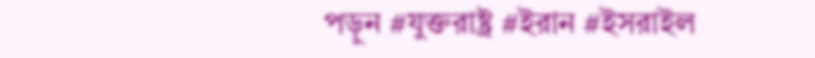পড়ুন #যুক্তরাষ্ট্র #ইরান #ইসরাইল